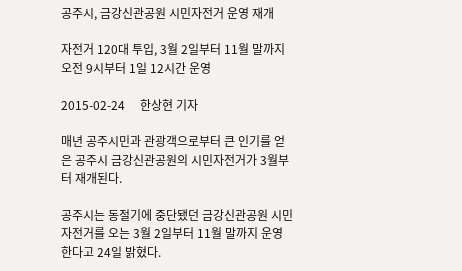공주시, 금강신관공원 시민자전거 운영 재개

자전거 120대 투입, 3월 2일부터 11월 말까지 오전 9시부터 1일 12시간 운영

2015-02-24     한상현 기자

매년 공주시민과 관광객으로부터 큰 인기를 얻은 공주시 금강신관공원의 시민자전거가 3월부터 재개된다.

공주시는 동절기에 중단됐던 금강신관공원 시민자전거를 오는 3월 2일부터 11월 말까지 운영한다고 24일 밝혔다.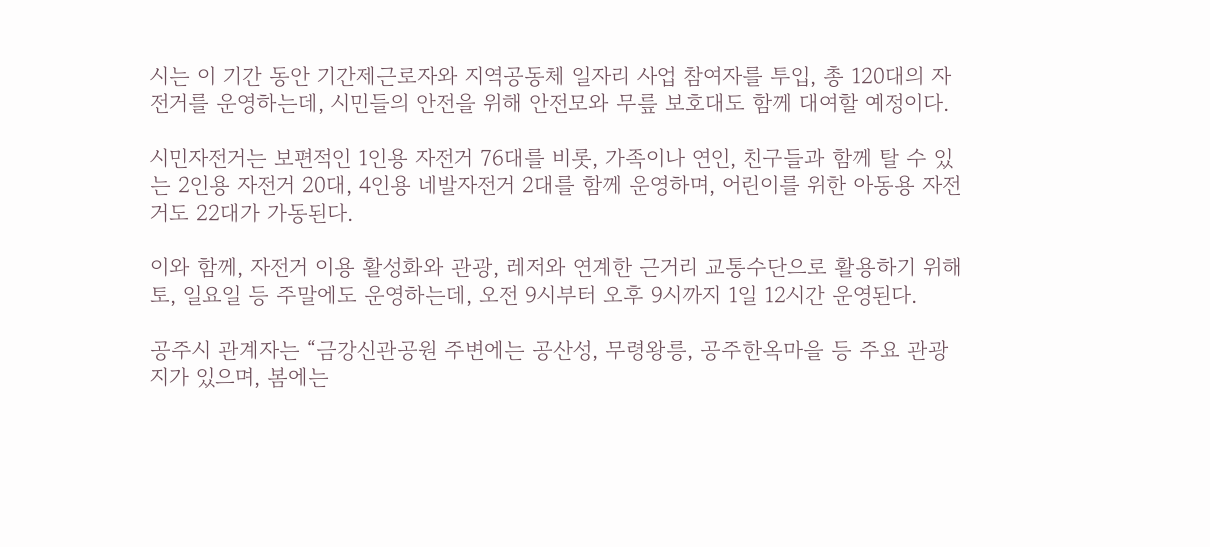시는 이 기간 동안 기간제근로자와 지역공동체 일자리 사업 참여자를 투입, 총 120대의 자전거를 운영하는데, 시민들의 안전을 위해 안전모와 무릎 보호대도 함께 대여할 예정이다.

시민자전거는 보편적인 1인용 자전거 76대를 비롯, 가족이나 연인, 친구들과 함께 탈 수 있는 2인용 자전거 20대, 4인용 네발자전거 2대를 함께 운영하며, 어린이를 위한 아동용 자전거도 22대가 가동된다.

이와 함께, 자전거 이용 활성화와 관광, 레저와 연계한 근거리 교통수단으로 활용하기 위해 토, 일요일 등 주말에도 운영하는데, 오전 9시부터 오후 9시까지 1일 12시간 운영된다.

공주시 관계자는 “금강신관공원 주변에는 공산성, 무령왕릉, 공주한옥마을 등 주요 관광지가 있으며, 봄에는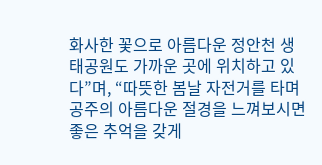화사한 꽃으로 아름다운 정안천 생태공원도 가까운 곳에 위치하고 있다”며, “따뜻한 봄날 자전거를 타며 공주의 아름다운 절경을 느껴보시면 좋은 추억을 갖게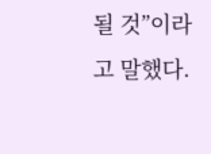될 것”이라고 말했다.